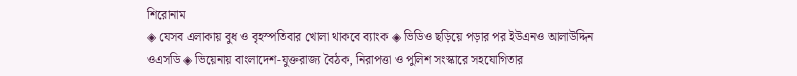শিরোনাম
◈ যেসব এলাকায় বুধ ও বৃহস্পতিবার খোলা থাকবে ব্যাংক ◈ ভিডিও ছড়িয়ে পড়ার পর ইউএনও আলাউদ্দিন ওএসডি ◈ ভিয়েনায় বাংলাদেশ-যুক্তরাজ্য বৈঠক, নিরাপত্তা ও পুলিশ সংস্কারে সহযোগিতার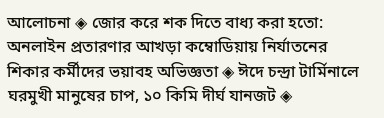আলোচনা ◈ জোর করে শক দিতে বাধ্য করা হতো: অনলাইন প্রতারণার আখড়া কম্বোডিয়ায় নির্যাতনের শিকার কর্মীদের ভয়াবহ অভিজ্ঞতা ◈ ঈদে চন্দ্রা টার্মিনালে ঘরমুখী মানুষের চাপ, ১০ কিমি দীর্ঘ যানজট ◈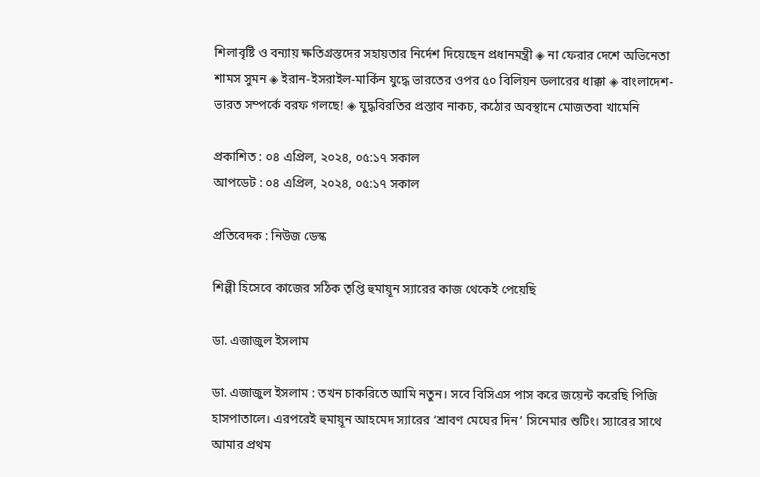শিলাবৃষ্টি ও বন্যায় ক্ষতিগ্রস্তদের সহায়তার নির্দেশ দিয়েছেন প্রধানমন্ত্রী ◈ না ফেরার দেশে অভিনেতা শামস সুমন ◈ ইরান-ইসরাইল-মার্কিন যুদ্ধে ভারতের ওপর ৫০ বিলিয়ন ডলারের ধাক্কা ◈ বাংলাদেশ-ভারত সম্পর্কে বরফ গলছে! ◈ যুদ্ধবিরতির প্রস্তাব নাকচ, কঠোর অবস্থানে মোজতবা খামেনি

প্রকাশিত : ০৪ এপ্রিল, ২০২৪, ০৫:১৭ সকাল
আপডেট : ০৪ এপ্রিল, ২০২৪, ০৫:১৭ সকাল

প্রতিবেদক : নিউজ ডেস্ক

শিল্পী হিসেবে কাজের সঠিক তৃপ্তি হুমায়ূন স্যারের কাজ থেকেই পেয়েছি

ডা. এজাজুল ইসলাম

ডা. এজাজুল ইসলাম : তখন চাকরিতে আমি নতুন। সবে বিসিএস পাস করে জয়েন্ট করেছি পিজি হাসপাতালে। এরপরেই হুমায়ূন আহমেদ স্যারের ‘শ্রাবণ মেঘের দিন’ সিনেমার শুটিং। স্যারের সাথে আমার প্রথম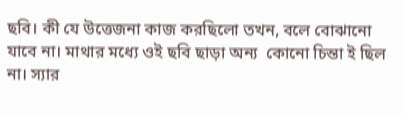ছবি। কী যে উত্তেজনা কাজ করছিলো তখন, বলে বোঝানো যাবে না। মাথার মধ্যে ওই ছবি ছাড়া অন্য  কোনো চিন্তা ই ছিল না। স্যার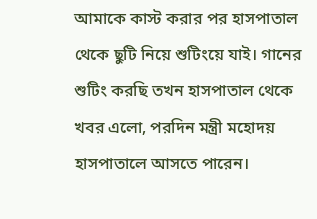আমাকে কাস্ট করার পর হাসপাতাল থেকে ছুটি নিয়ে শুটিংয়ে যাই। গানের শুটিং করছি তখন হাসপাতাল থেকে খবর এলো, পরদিন মন্ত্রী মহোদয় হাসপাতালে আসতে পারেন।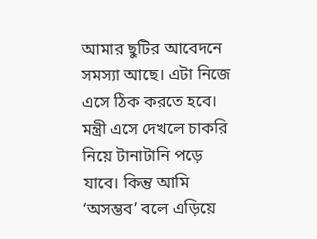আমার ছুটির আবেদনে সমস্যা আছে। এটা নিজে এসে ঠিক করতে হবে। মন্ত্রী এসে দেখলে চাকরি নিয়ে টানাটানি পড়ে যাবে। কিন্তু আমি ‘অসম্ভব’ বলে এড়িয়ে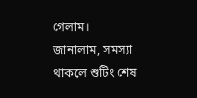গেলাম।
জানালাম, সমস্যা থাকলে শুটিং শেষ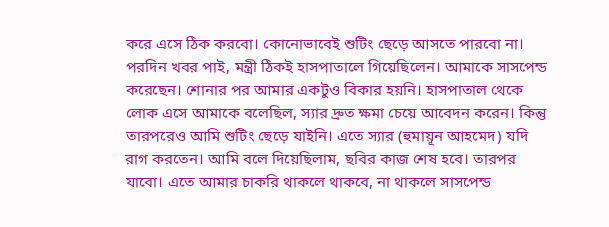করে এসে ঠিক করবো। কোনোভাবেই শুটিং ছেড়ে আসতে পারবো না। পরদিন খবর পাই, মন্ত্রী ঠিকই হাসপাতালে গিয়েছিলেন। আমাকে সাসপেন্ড করেছেন। শোনার পর আমার একটুও বিকার হয়নি। হাসপাতাল থেকে লোক এসে আমাকে বলেছিল, স্যার দ্রুত ক্ষমা চেয়ে আবেদন করেন। কিন্তু তারপরেও আমি শুটিং ছেড়ে যাইনি। এতে স্যার (হুমায়ূন আহমেদ) যদি রাগ করতেন। আমি বলে দিয়েছিলাম, ছবির কাজ শেষ হবে। তারপর যাবো। এতে আমার চাকরি থাকলে থাকবে, না থাকলে সাসপেন্ড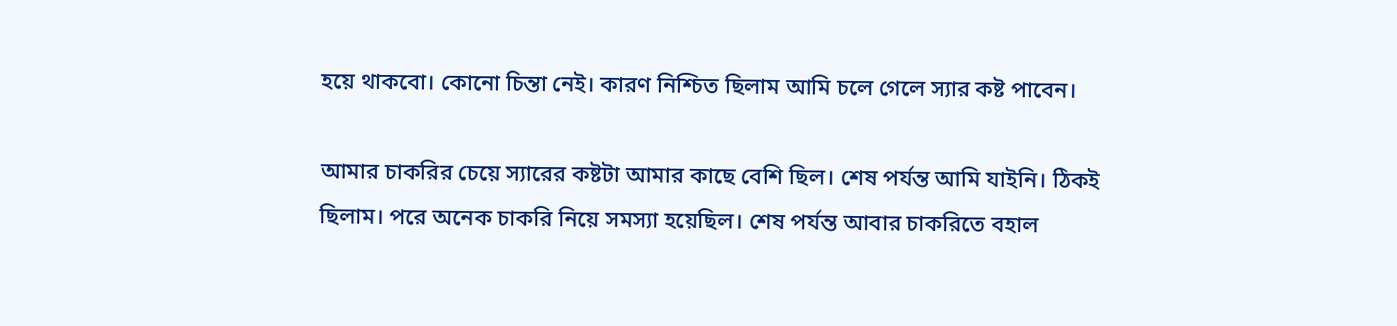হয়ে থাকবো। কোনো চিন্তা নেই। কারণ নিশ্চিত ছিলাম আমি চলে গেলে স্যার কষ্ট পাবেন।

আমার চাকরির চেয়ে স্যারের কষ্টটা আমার কাছে বেশি ছিল। শেষ পর্যন্ত আমি যাইনি। ঠিকই ছিলাম। পরে অনেক চাকরি নিয়ে সমস্যা হয়েছিল। শেষ পর্যন্ত আবার চাকরিতে বহাল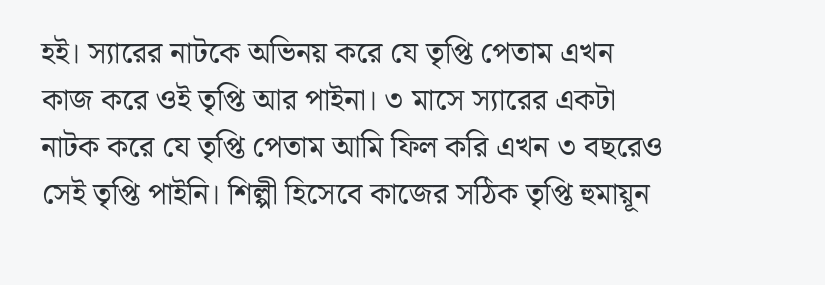হই। স্যারের নাটকে অভিনয় করে যে তৃপ্তি পেতাম এখন কাজ করে ওই তৃপ্তি আর পাইনা। ৩ মাসে স্যারের একটা নাটক করে যে তৃপ্তি পেতাম আমি ফিল করি এখন ৩ বছরেও সেই তৃপ্তি পাইনি। শিল্পী হিসেবে কাজের সঠিক তৃপ্তি হুমায়ূন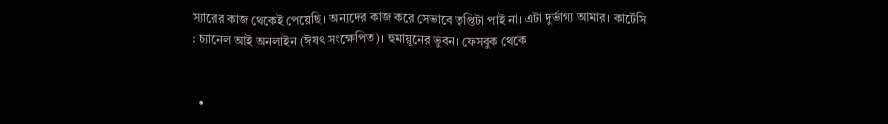স্যারের কাজ থেকেই পেয়েছি। অন্যদের কাজ করে সেভাবে তৃপ্তিটা পাই না। এটা দুর্ভাগ্য আমার। কার্টেসি : চ্যানেল আই অনলাইন (ঈষৎ সংক্ষেপিত)। হুমায়ূনের ভুবন। ফেসবুক থেকে


  •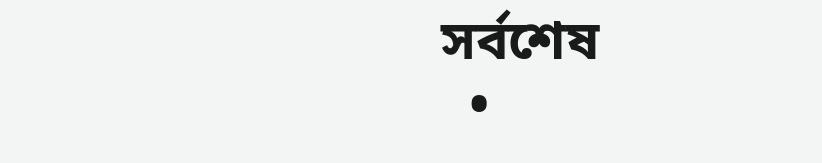সর্বশেষ
  •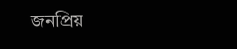জনপ্রিয়